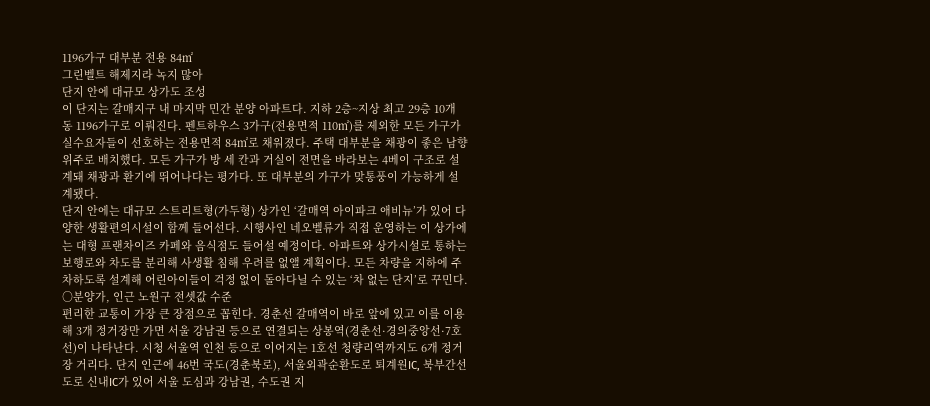1196가구 대부분 전용 84㎡
그린벨트 해제지라 녹지 많아
단지 안에 대규모 상가도 조성
이 단지는 갈매지구 내 마지막 민간 분양 아파트다. 지하 2층~지상 최고 29층 10개 동 1196가구로 이뤄진다. 펜트하우스 3가구(전용면적 110㎡)를 제외한 모든 가구가 실수요자들이 선호하는 전용면적 84㎡로 채워졌다. 주택 대부분을 채광이 좋은 남향 위주로 배치했다. 모든 가구가 방 세 칸과 거실이 전면을 바라보는 4베이 구조로 설계돼 채광과 환기에 뛰어나다는 평가다. 또 대부분의 가구가 맞통풍이 가능하게 설계됐다.
단지 안에는 대규모 스트리트형(가두형) 상가인 ‘갈매역 아이파크 애비뉴’가 있어 다양한 생활편의시설이 함께 들어선다. 시행사인 네오벨류가 직접 운영하는 이 상가에는 대형 프랜차이즈 카페와 음식점도 들어설 예정이다. 아파트와 상가시설로 통하는 보행로와 차도를 분리해 사생활 침해 우려를 없앨 계획이다. 모든 차량을 지하에 주차하도록 설계해 어린아이들이 걱정 없이 돌아다닐 수 있는 ‘차 없는 단지’로 꾸민다.
○분양가, 인근 노원구 전셋값 수준
편리한 교통이 가장 큰 장점으로 꼽힌다. 경춘선 갈매역이 바로 앞에 있고 이를 이용해 3개 정거장만 가면 서울 강남권 등으로 연결되는 상봉역(경춘선·경의중앙선·7호선)이 나타난다. 시청 서울역 인천 등으로 이어지는 1호선 청량리역까지도 6개 정거장 거리다. 단지 인근에 46번 국도(경춘북로), 서울외곽순환도로 퇴계원IC, 북부간선도로 신내IC가 있어 서울 도심과 강남권, 수도권 지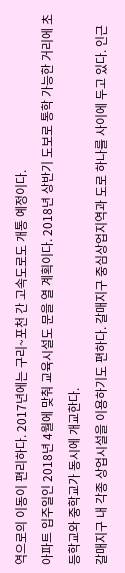역으로의 이동이 편리하다. 2017년에는 구리~포천 간 고속도로도 개통 예정이다.
아파트 입주일인 2018년 4월에 맞춰 교육시설도 문을 열 계획이다. 2018년 상반기 도보로 통학 가능한 거리에 초등학교와 중학교가 동시에 개교한다.
갈매지구 내 각종 상업시설을 이용하기도 편하다. 갈매지구 중심상업지역과 도로 하나를 사이에 두고 있다. 인근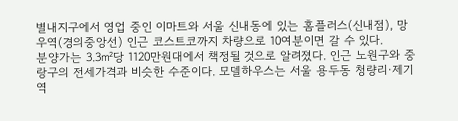별내지구에서 영업 중인 이마트와 서울 신내동에 있는 홈플러스(신내점), 망우역(경의중앙선) 인근 코스트코까지 차량으로 10여분이면 갈 수 있다.
분양가는 3.3㎡당 1120만원대에서 책정될 것으로 알려졌다. 인근 노원구와 중랑구의 전세가격과 비슷한 수준이다. 모델하우스는 서울 용두동 청량리·제기역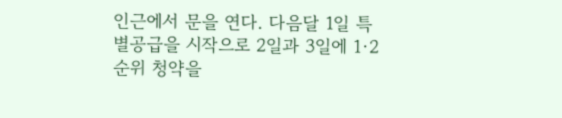인근에서 문을 연다. 다음달 1일 특별공급을 시작으로 2일과 3일에 1·2순위 청약을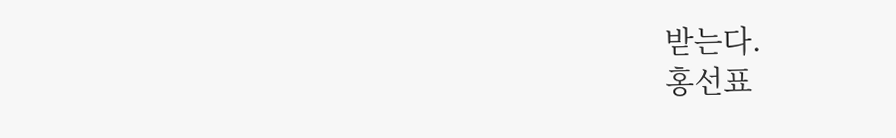받는다.
홍선표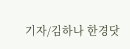기자/김하나 한경닷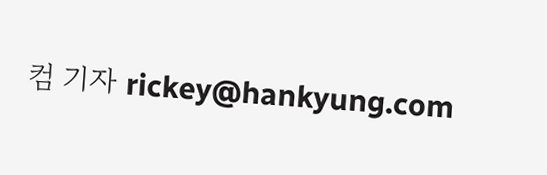컴 기자 rickey@hankyung.com